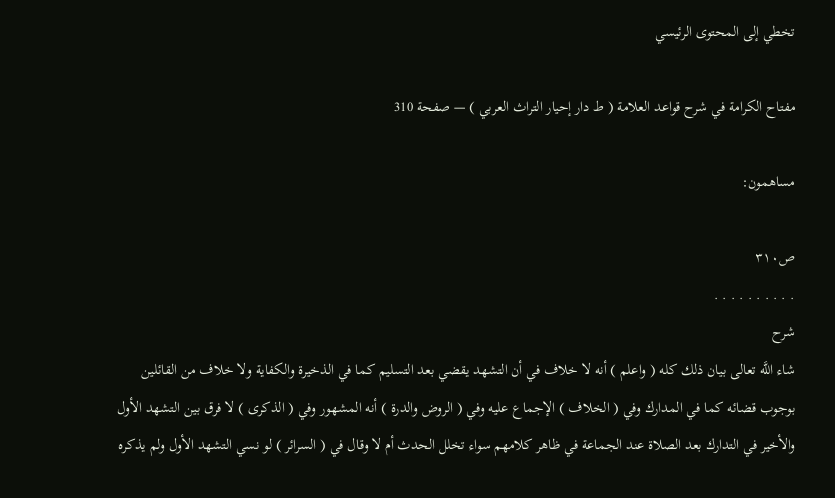تخطي إلى المحتوى الرئيسي

مفتاح الكرامة في شرح قواعد العلامة ( ط دار إحيار التراث العربي ) — صفحة 310

مساهمون:

ص٣١٠
. . . . . . . . . .
شرح
شاء اللَّه تعالى بيان ذلك كله ( واعلم ) أنه لا خلاف في أن التشهد يقضي بعد التسليم كما في الذخيرة والكفاية ولا خلاف من القائلين بوجوب قضائه كما في المدارك وفي ( الخلاف ) الإجماع عليه وفي ( الروض والدرة ) أنه المشهور وفي ( الذكرى ) لا فرق بين التشهد الأول والأخير في التدارك بعد الصلاة عند الجماعة في ظاهر كلامهم سواء تخلل الحدث أم لا وقال في ( السرائر ) لو نسي التشهد الأول ولم يذكره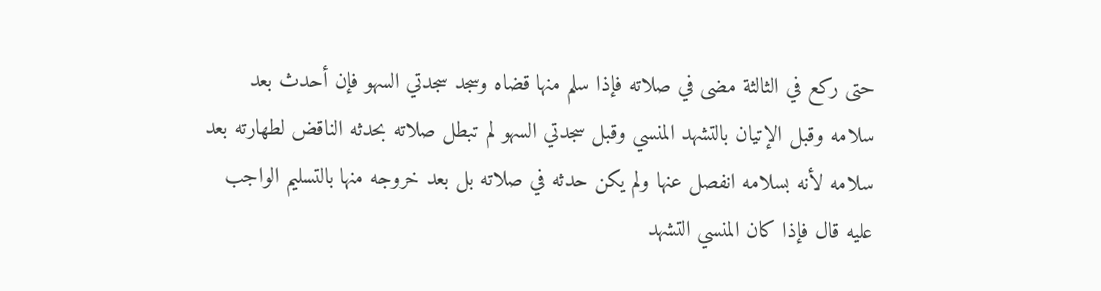حتى ركع في الثالثة مضى في صلاته فإذا سلم منها قضاه وسجد سجدتي السهو فإن أحدث بعد سلامه وقبل الإتيان بالتشهد المنسي وقبل سجدتي السهو لم تبطل صلاته بحدثه الناقض لطهارته بعد سلامه لأنه بسلامه انفصل عنها ولم يكن حدثه في صلاته بل بعد خروجه منها بالتسليم الواجب عليه قال فإذا كان المنسي التشهد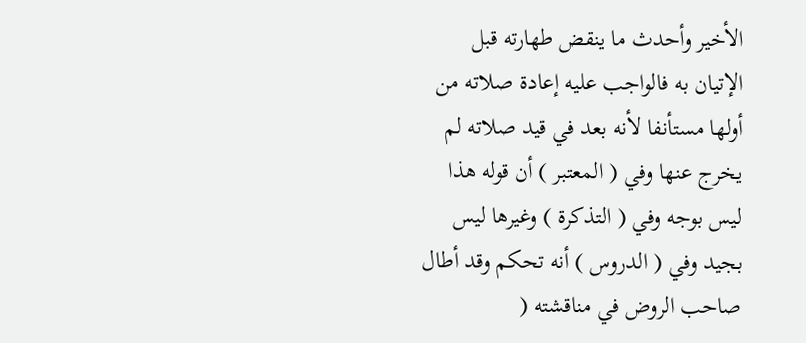الأخير وأحدث ما ينقض طهارته قبل الإتيان به فالواجب عليه إعادة صلاته من أولها مستأنفا لأنه بعد في قيد صلاته لم يخرج عنها وفي ( المعتبر ) أن قوله هذا ليس بوجه وفي ( التذكرة ) وغيرها ليس بجيد وفي ( الدروس ) أنه تحكم وقد أطال صاحب الروض في مناقشته (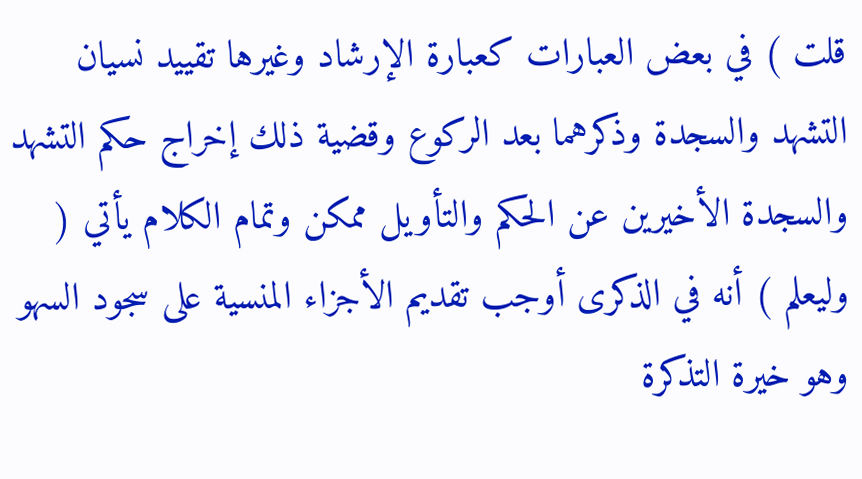قلت ) في بعض العبارات كعبارة الإرشاد وغيرها تقييد نسيان التشهد والسجدة وذكرهما بعد الركوع وقضية ذلك إخراج حكم التشهد والسجدة الأخيرين عن الحكم والتأويل ممكن وتمام الكلام يأتي ( وليعلم ) أنه في الذكرى أوجب تقديم الأجزاء المنسية على سجود السهو وهو خيرة التذكرة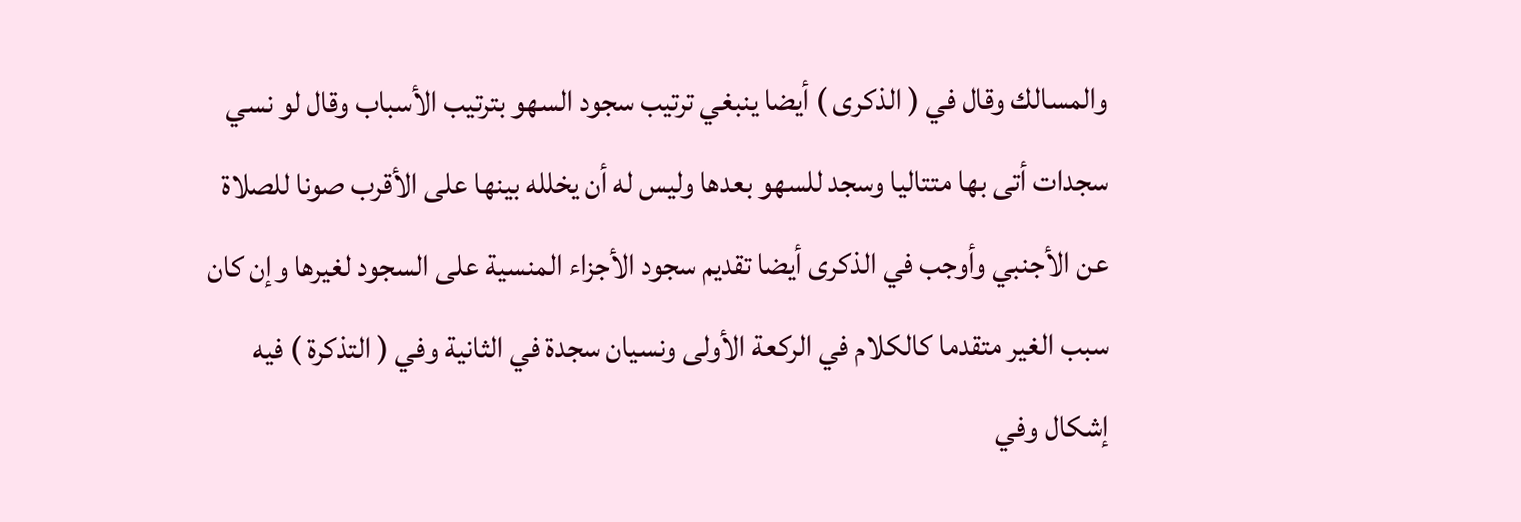والمسالك وقال في ( الذكرى ) أيضا ينبغي ترتيب سجود السهو بترتيب الأسباب وقال لو نسي سجدات أتى بها متتاليا وسجد للسهو بعدها وليس له أن يخلله بينها على الأقرب صونا للصلاة عن الأجنبي وأوجب في الذكرى أيضا تقديم سجود الأجزاء المنسية على السجود لغيرها وإن كان سبب الغير متقدما كالكلام في الركعة الأولى ونسيان سجدة في الثانية وفي ( التذكرة ) فيه إشكال وفي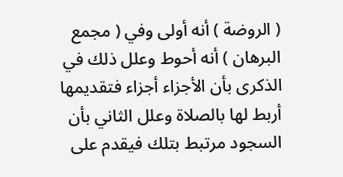( الروضة ) أنه أولى وفي ( مجمع البرهان ) أنه أحوط وعلل ذلك في الذكرى بأن الأجزاء أجزاء فتقديمها أربط لها بالصلاة وعلل الثاني بأن السجود مرتبط بتلك فيقدم على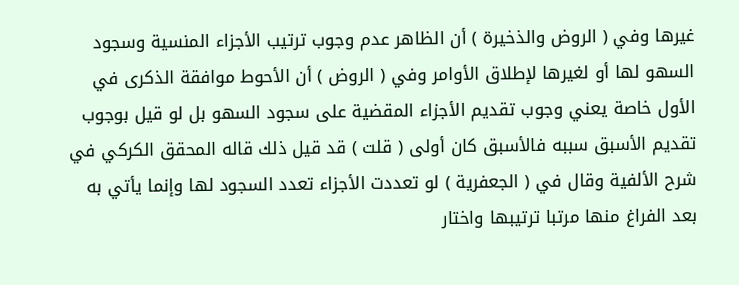غيرها وفي ( الروض والذخيرة ) أن الظاهر عدم وجوب ترتيب الأجزاء المنسية وسجود السهو لها أو لغيرها لإطلاق الأوامر وفي ( الروض ) أن الأحوط موافقة الذكرى في الأول خاصة يعني وجوب تقديم الأجزاء المقضية على سجود السهو بل لو قيل بوجوب تقديم الأسبق سببه فالأسبق كان أولى ( قلت ) قد قيل ذلك قاله المحقق الكركي في شرح الألفية وقال في ( الجعفرية ) لو تعددت الأجزاء تعدد السجود لها وإنما يأتي به بعد الفراغ منها مرتبا ترتيبها واختار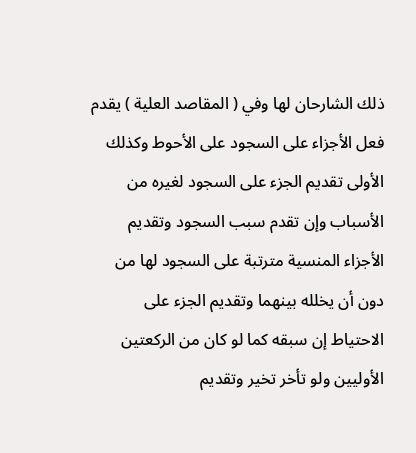ذلك الشارحان لها وفي ( المقاصد العلية ) يقدم فعل الأجزاء على السجود على الأحوط وكذلك الأولى تقديم الجزء على السجود لغيره من الأسباب وإن تقدم سبب السجود وتقديم الأجزاء المنسية مترتبة على السجود لها من دون أن يخلله بينهما وتقديم الجزء على الاحتياط إن سبقه كما لو كان من الركعتين الأوليين ولو تأخر تخير وتقديم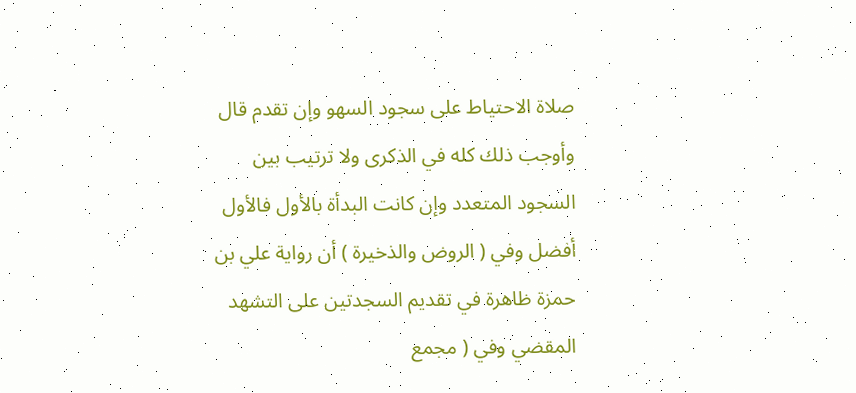صلاة الاحتياط على سجود السهو وإن تقدم قال وأوجب ذلك كله في الذكرى ولا ترتيب بين السجود المتعدد وإن كانت البدأة بالأول فالأول أفضل وفي ( الروض والذخيرة ) أن رواية علي بن حمزة ظاهرة في تقديم السجدتين على التشهد المقضي وفي ( مجمع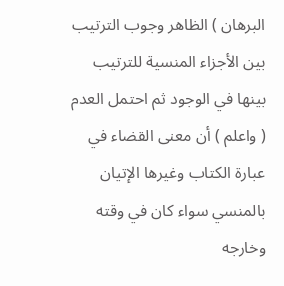البرهان ) الظاهر وجوب الترتيب بين الأجزاء المنسية للترتيب بينها في الوجود ثم احتمل العدم ( واعلم ) أن معنى القضاء في عبارة الكتاب وغيرها الإتيان بالمنسي سواء كان في وقته وخارجه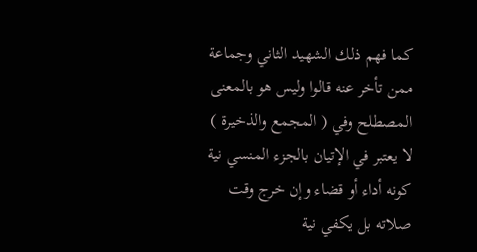كما فهم ذلك الشهيد الثاني وجماعة ممن تأخر عنه قالوا وليس هو بالمعنى المصطلح وفي ( المجمع والذخيرة ) لا يعتبر في الإتيان بالجزء المنسي نية كونه أداء أو قضاء وإن خرج وقت صلاته بل يكفي نية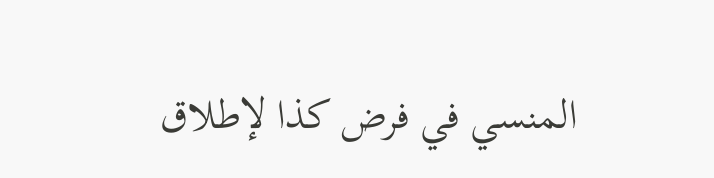المنسي في فرض كذا لإطلاق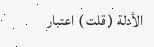الأدلة ( قلت ) اعتبار